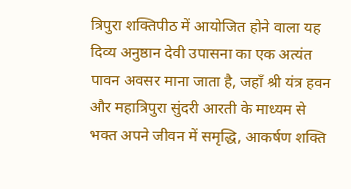त्रिपुरा शक्तिपीठ में आयोजित होने वाला यह दिव्य अनुष्ठान देवी उपासना का एक अत्यंत पावन अवसर माना जाता है, जहाँ श्री यंत्र हवन और महात्रिपुरा सुंदरी आरती के माध्यम से भक्त अपने जीवन में समृद्धि, आकर्षण शक्ति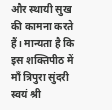और स्थायी सुख की कामना करते हैं। मान्यता है कि इस शक्तिपीठ में माँ त्रिपुरा सुंदरी स्वयं श्री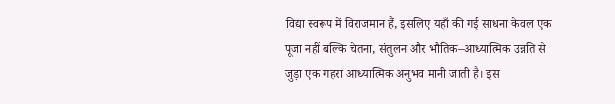विद्या स्वरूप में विराजमान हैं, इसलिए यहाँ की गई साधना केवल एक पूजा नहीं बल्कि चेतना, संतुलन और भौतिक–आध्यात्मिक उन्नति से जुड़ा एक गहरा आध्यात्मिक अनुभव मानी जाती है। इस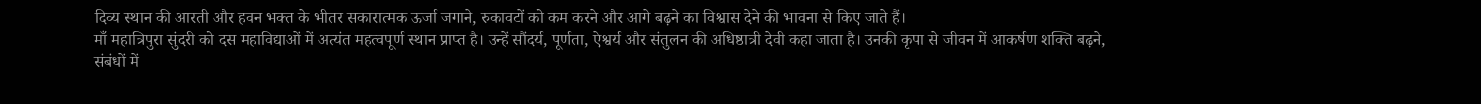दिव्य स्थान की आरती और हवन भक्त के भीतर सकारात्मक ऊर्जा जगाने, रुकावटों को कम करने और आगे बढ़ने का विश्वास देने की भावना से किए जाते हैं।
माँ महात्रिपुरा सुंदरी को दस महाविद्याओं में अत्यंत महत्वपूर्ण स्थान प्राप्त है। उन्हें सौंदर्य, पूर्णता, ऐश्वर्य और संतुलन की अधिष्ठात्री देवी कहा जाता है। उनकी कृपा से जीवन में आकर्षण शक्ति बढ़ने, संबंधों में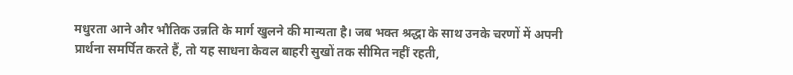मधुरता आने और भौतिक उन्नति के मार्ग खुलने की मान्यता है। जब भक्त श्रद्धा के साथ उनके चरणों में अपनी प्रार्थना समर्पित करते हैं, तो यह साधना केवल बाहरी सुखों तक सीमित नहीं रहती,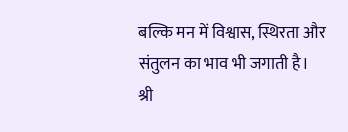बल्कि मन में विश्वास, स्थिरता और संतुलन का भाव भी जगाती है।
श्री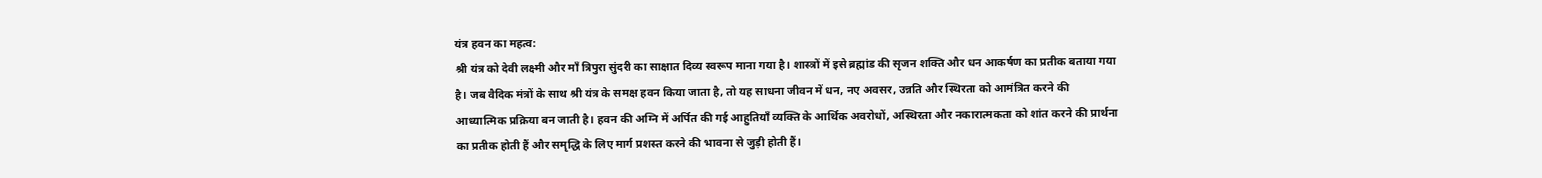यंत्र हवन का महत्व:
श्री यंत्र को देवी लक्ष्मी और माँ त्रिपुरा सुंदरी का साक्षात दिव्य स्वरूप माना गया है। शास्त्रों में इसे ब्रह्मांड की सृजन शक्ति और धन आकर्षण का प्रतीक बताया गया है। जब वैदिक मंत्रों के साथ श्री यंत्र के समक्ष हवन किया जाता है, तो यह साधना जीवन में धन, नए अवसर, उन्नति और स्थिरता को आमंत्रित करने की आध्यात्मिक प्रक्रिया बन जाती है। हवन की अग्नि में अर्पित की गई आहुतियाँ व्यक्ति के आर्थिक अवरोधों, अस्थिरता और नकारात्मकता को शांत करने की प्रार्थना का प्रतीक होती हैं और समृद्धि के लिए मार्ग प्रशस्त करने की भावना से जुड़ी होती हैं।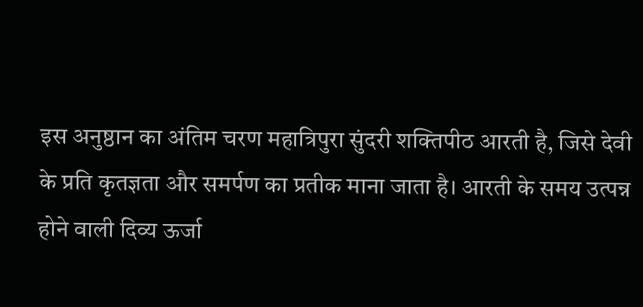इस अनुष्ठान का अंतिम चरण महात्रिपुरा सुंदरी शक्तिपीठ आरती है, जिसे देवी के प्रति कृतज्ञता और समर्पण का प्रतीक माना जाता है। आरती के समय उत्पन्न होने वाली दिव्य ऊर्जा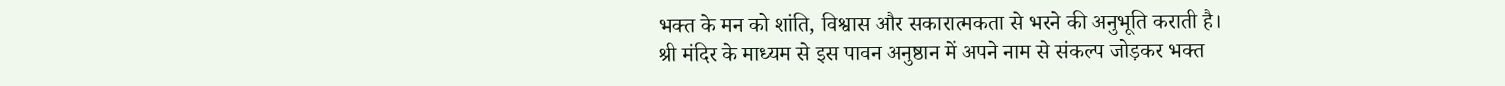भक्त के मन को शांति, विश्वास और सकारात्मकता से भरने की अनुभूति कराती है।
श्री मंदिर के माध्यम से इस पावन अनुष्ठान में अपने नाम से संकल्प जोड़कर भक्त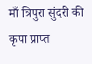माँ त्रिपुरा सुंदरी की कृपा प्राप्त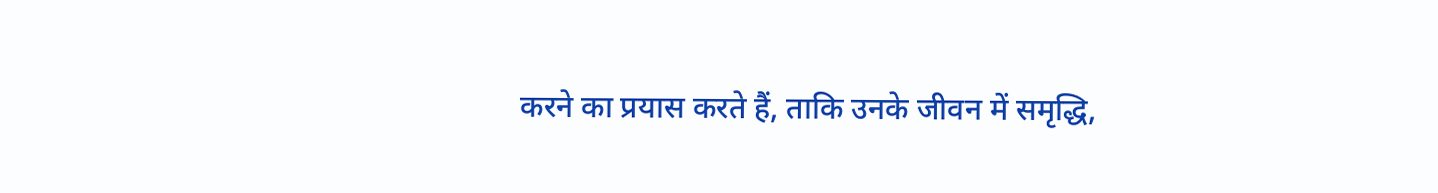करने का प्रयास करते हैं, ताकि उनके जीवन में समृद्धि,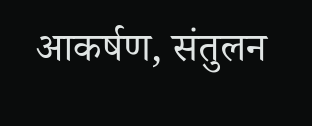आकर्षण, संतुलन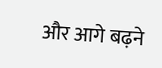और आगे बढ़ने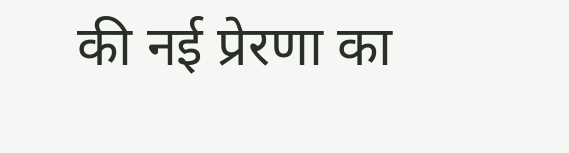की नई प्रेरणा का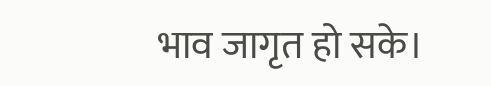भाव जागृत हो सके।